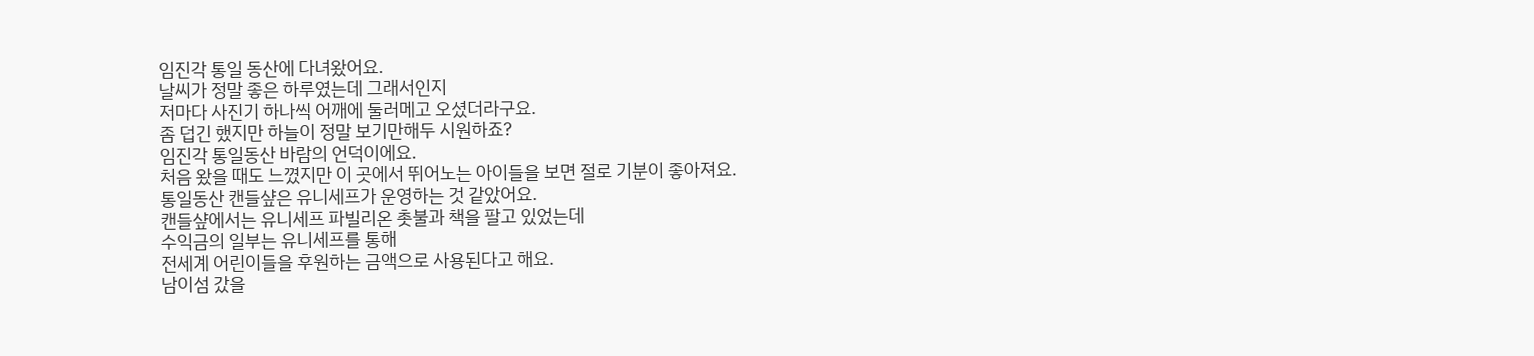임진각 통일 동산에 다녀왔어요.
날씨가 정말 좋은 하루였는데 그래서인지
저마다 사진기 하나씩 어깨에 둘러메고 오셨더라구요.
좀 덥긴 했지만 하늘이 정말 보기만해두 시원하죠?
임진각 통일동산 바람의 언덕이에요.
처음 왔을 때도 느꼈지만 이 곳에서 뛰어노는 아이들을 보면 절로 기분이 좋아져요.
통일동산 캔들샾은 유니세프가 운영하는 것 같았어요.
캔들샾에서는 유니세프 파빌리온 촛불과 책을 팔고 있었는데
수익금의 일부는 유니세프를 통해
전세계 어린이들을 후원하는 금액으로 사용된다고 해요.
남이섬 갔을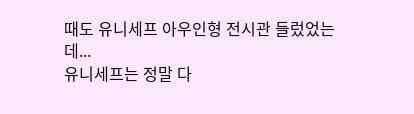때도 유니세프 아우인형 전시관 들렀었는데...
유니세프는 정말 다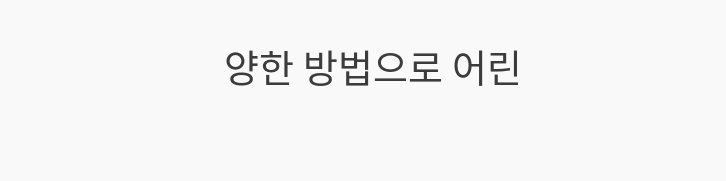양한 방법으로 어린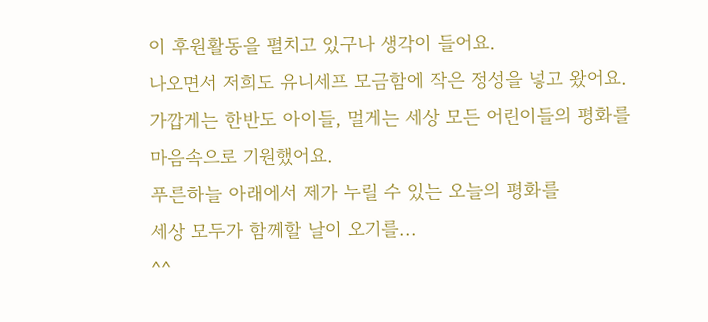이 후원활동을 펼치고 있구나 생각이 들어요.
나오면서 저희도 유니세프 모금함에 작은 정성을 넣고 왔어요.
가깝게는 한반도 아이들, 멀게는 세상 모든 어린이들의 평화를
마음속으로 기원했어요.
푸른하늘 아래에서 제가 누릴 수 있는 오늘의 평화를
세상 모두가 함께할 날이 오기를...
^^